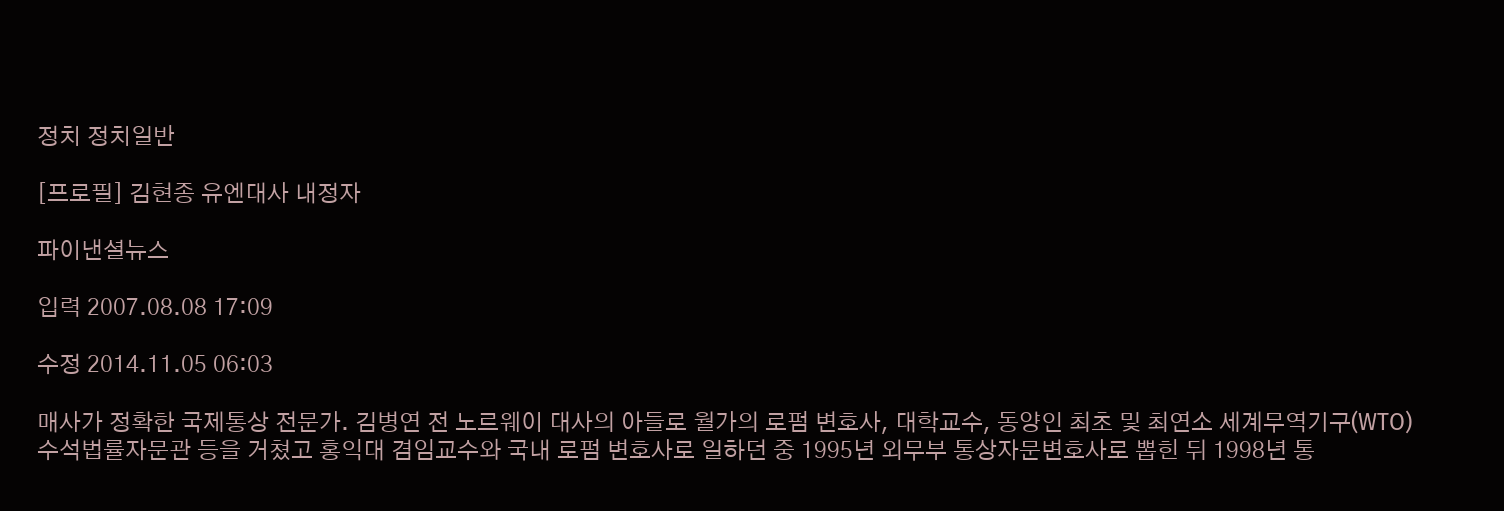정치 정치일반

[프로필] 김현종 유엔대사 내정자

파이낸셜뉴스

입력 2007.08.08 17:09

수정 2014.11.05 06:03

매사가 정확한 국제통상 전문가. 김병연 전 노르웨이 대사의 아들로 월가의 로펌 변호사, 대학교수, 동양인 최초 및 최연소 세계무역기구(WTO) 수석법률자문관 등을 거쳤고 홍익대 겸임교수와 국내 로펌 변호사로 일하던 중 1995년 외무부 통상자문변호사로 뽑힌 뒤 1998년 통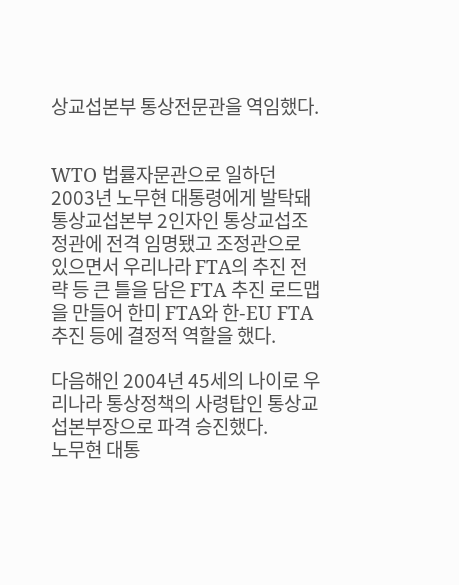상교섭본부 통상전문관을 역임했다.


WTO 법률자문관으로 일하던 2003년 노무현 대통령에게 발탁돼 통상교섭본부 2인자인 통상교섭조정관에 전격 임명됐고 조정관으로 있으면서 우리나라 FTA의 추진 전략 등 큰 틀을 담은 FTA 추진 로드맵을 만들어 한미 FTA와 한-EU FTA 추진 등에 결정적 역할을 했다.

다음해인 2004년 45세의 나이로 우리나라 통상정책의 사령탑인 통상교섭본부장으로 파격 승진했다.
노무현 대통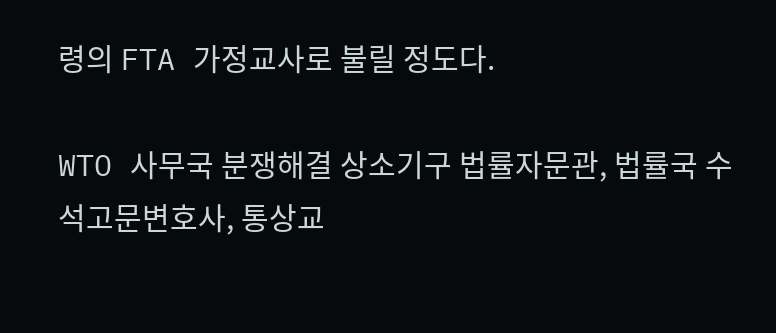령의 FTA 가정교사로 불릴 정도다.

WTO 사무국 분쟁해결 상소기구 법률자문관, 법률국 수석고문변호사, 통상교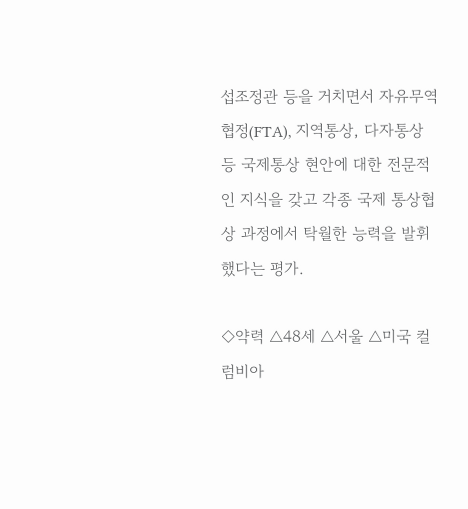섭조정관 등을 거치면서 자유무역협정(FTA), 지역통상, 다자통상 등 국제통상 현안에 대한 전문적인 지식을 갖고 각종 국제 통상협상 과정에서 탁월한 능력을 발휘했다는 평가.

◇약력 △48세 △서울 △미국 컬럼비아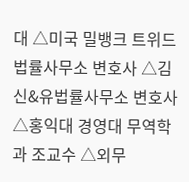대 △미국 밀뱅크 트위드 법률사무소 변호사 △김신&유법률사무소 변호사 △홍익대 경영대 무역학과 조교수 △외무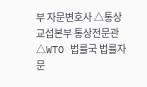부 자문변호사 △통상교섭본부 통상전문관 △WTO 법률국 법률자문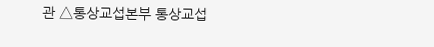관 △통상교섭본부 통상교섭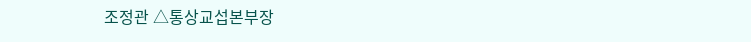조정관 △통상교섭본부장